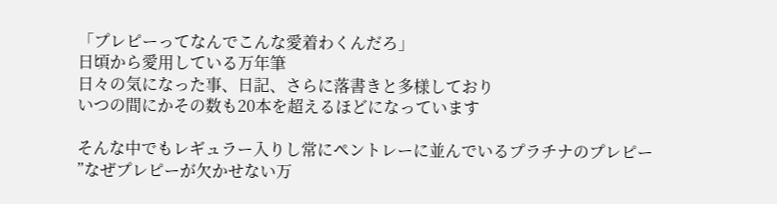「プレピーってなんでこんな愛着わくんだろ」
日頃から愛用している万年筆
日々の気になった事、日記、さらに落書きと多様しており
いつの間にかその数も20本を超えるほどになっています

そんな中でもレギュラー入りし常にペントレーに並んでいるプラチナのプレピー
”なぜプレピーが欠かせない万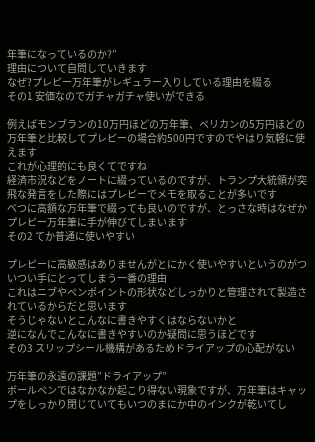年筆になっているのか?”
理由について自問していきます
なぜ?プレピー万年筆がレギュラー入りしている理由を綴る
その1 安価なのでガチャガチャ使いができる

例えばモンブランの10万円ほどの万年筆、ペリカンの5万円ほどの万年筆と比較してプレピーの場合約500円ですのでやはり気軽に使えます
これが心理的にも良くてですね
経済市況などをノートに綴っているのですが、トランプ大統領が突飛な発言をした際にはプレピーでメモを取ることが多いです
べつに高額な万年筆で綴っても良いのですが、とっさな時はなぜかプレピー万年筆に手が伸びてしまいます
その2 てか普通に使いやすい

プレピーに高級感はありませんがとにかく使いやすいというのがついつい手にとってしまう一番の理由
これはニブやペンポイントの形状などしっかりと管理されて製造されているからだと思います
そうじゃないとこんなに書きやすくはならないかと
逆になんでこんなに書きやすいのか疑問に思うほどです
その3 スリップシール機構があるためドライアップの心配がない

万年筆の永遠の課題”ドライアップ”
ボールペンではなかなか起こり得ない現象ですが、万年筆はキャップをしっかり閉じていてもいつのまにか中のインクが乾いてし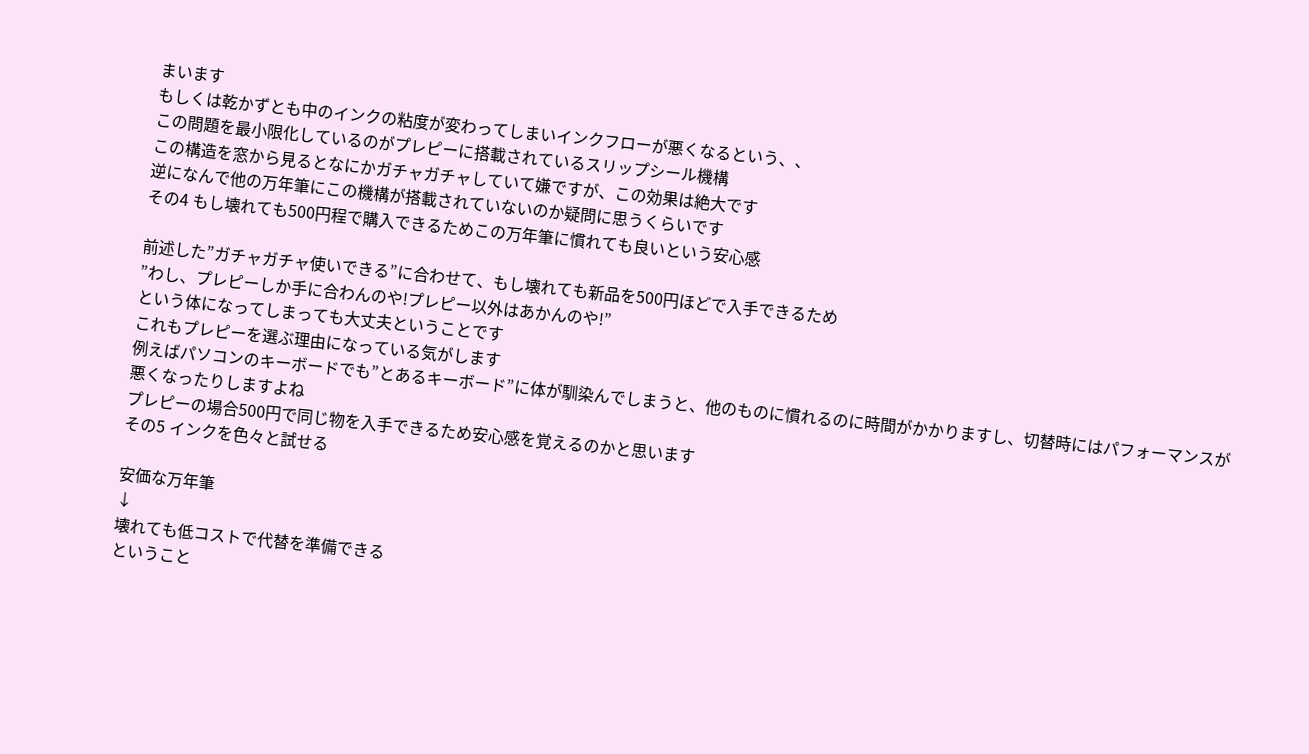まいます
もしくは乾かずとも中のインクの粘度が変わってしまいインクフローが悪くなるという、、
この問題を最小限化しているのがプレピーに搭載されているスリップシール機構
この構造を窓から見るとなにかガチャガチャしていて嫌ですが、この効果は絶大です
逆になんで他の万年筆にこの機構が搭載されていないのか疑問に思うくらいです
その4 もし壊れても500円程で購入できるためこの万年筆に慣れても良いという安心感

前述した”ガチャガチャ使いできる”に合わせて、もし壊れても新品を500円ほどで入手できるため
”わし、プレピーしか手に合わんのや!プレピー以外はあかんのや!”
という体になってしまっても大丈夫ということです
これもプレピーを選ぶ理由になっている気がします
例えばパソコンのキーボードでも”とあるキーボード”に体が馴染んでしまうと、他のものに慣れるのに時間がかかりますし、切替時にはパフォーマンスが悪くなったりしますよね
プレピーの場合500円で同じ物を入手できるため安心感を覚えるのかと思います
その5 インクを色々と試せる

安価な万年筆
↓
壊れても低コストで代替を準備できる
ということ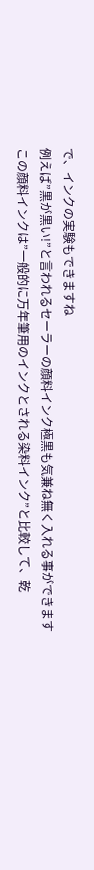で、インクの実験もできますね
例えば”黒が黒い!”と言われるセーラーの顔料インク極黒も気兼ね無く入れる事ができます
この顔料インクは”一般的に万年筆用のインクとされる染料インク”と比較して、乾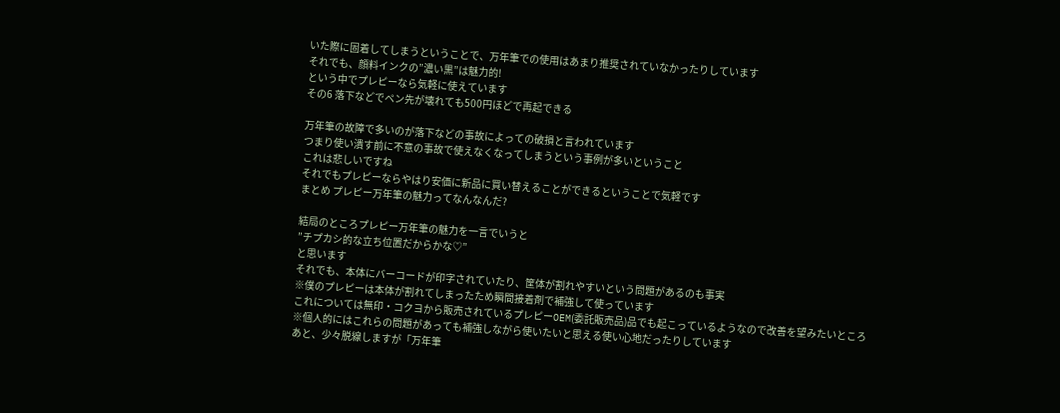いた際に固着してしまうということで、万年筆での使用はあまり推奨されていなかったりしています
それでも、顔料インクの”濃い黒”は魅力的!
という中でプレピーなら気軽に使えています
その6 落下などでペン先が壊れても500円ほどで再起できる

万年筆の故障で多いのが落下などの事故によっての破損と言われています
つまり使い潰す前に不意の事故で使えなくなってしまうという事例が多いということ
これは悲しいですね
それでもプレピーならやはり安価に新品に買い替えることができるということで気軽です
まとめ プレピー万年筆の魅力ってなんなんだ?

結局のところプレピー万年筆の魅力を一言でいうと
”チプカシ的な立ち位置だからかな♡”
と思います
それでも、本体にバーコードが印字されていたり、筐体が割れやすいという問題があるのも事実
※僕のプレピーは本体が割れてしまったため瞬間接着剤で補強して使っています
これについては無印・コクヨから販売されているプレピーOEM(委託販売品)品でも起こっているようなので改善を望みたいところ
※個人的にはこれらの問題があっても補強しながら使いたいと思える使い心地だったりしています
あと、少々脱線しますが「万年筆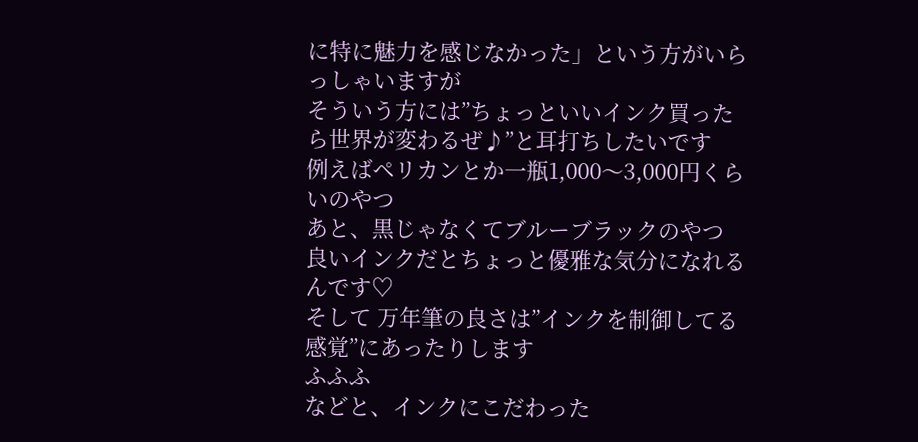に特に魅力を感じなかった」という方がいらっしゃいますが
そういう方には”ちょっといいインク買ったら世界が変わるぜ♪”と耳打ちしたいです
例えばペリカンとか一瓶1,000〜3,000円くらいのやつ
あと、黒じゃなくてブルーブラックのやつ
良いインクだとちょっと優雅な気分になれるんです♡
そして 万年筆の良さは”インクを制御してる感覚”にあったりします
ふふふ
などと、インクにこだわった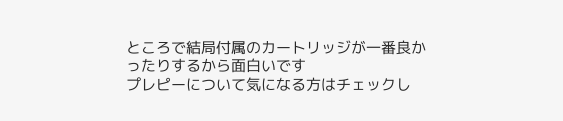ところで結局付属のカートリッジが一番良かったりするから面白いです
プレピーについて気になる方はチェックし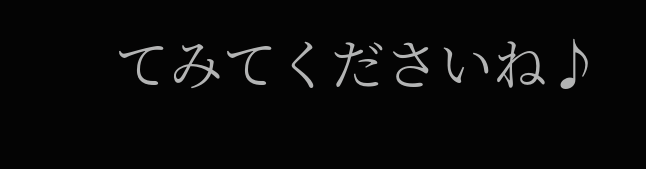てみてくださいね♪